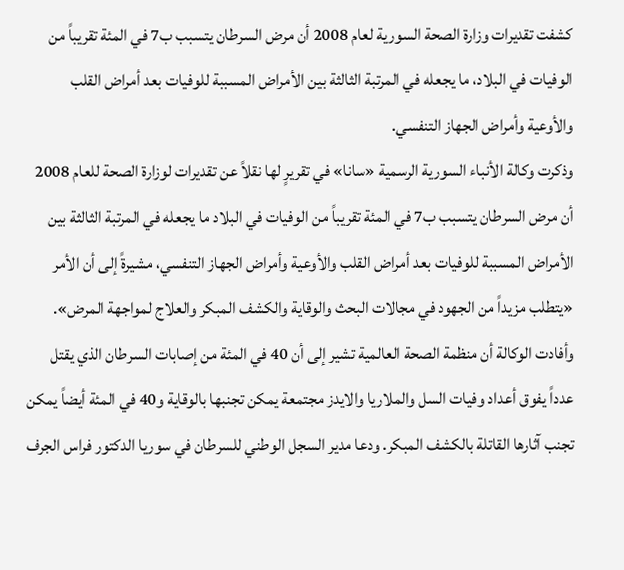كشفت تقديرات وزارة الصحة السورية لعام 2008 أن مرض السرطان يتسبب ب7 في المئة تقريباً من الوفيات في البلاد، ما يجعله في المرتبة الثالثة بين الأمراض المسببة للوفيات بعد أمراض القلب والأوعية وأمراض الجهاز التنفسي.
وذكرت وكالة الأنباء السورية الرسمية «سانا» في تقريرٍ لها نقلاً عن تقديرات لوزارة الصحة للعام 2008 أن مرض السرطان يتسبب ب7 في المئة تقريباً من الوفيات في البلاد ما يجعله في المرتبة الثالثة بين الأمراض المسببة للوفيات بعد أمراض القلب والأوعية وأمراض الجهاز التنفسي، مشيرةً إلى أن الأمر «يتطلب مزيداً من الجهود في مجالات البحث والوقاية والكشف المبكر والعلاج لمواجهة المرض». وأفادت الوكالة أن منظمة الصحة العالمية تشير إلى أن 40 في المئة من إصابات السرطان الذي يقتل عدداً يفوق أعداد وفيات السل والملاريا والايدز مجتمعة يمكن تجنبها بالوقاية و40 في المئة أيضاً يمكن تجنب آثارها القاتلة بالكشف المبكر. ودعا مدير السجل الوطني للسرطان في سوريا الدكتور فراس الجرف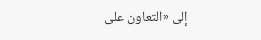إلى «التعاون على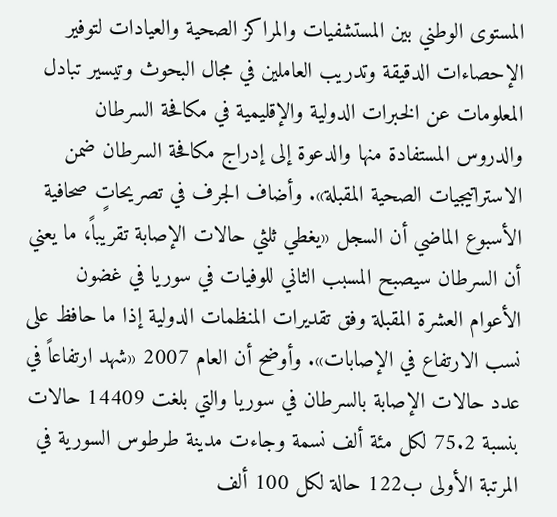المستوى الوطني بين المستشفيات والمراكز الصحية والعيادات لتوفير الإحصاءات الدقيقة وتدريب العاملين في مجال البحوث وتيسير تبادل المعلومات عن الخبرات الدولية والإقليمية في مكافحة السرطان والدروس المستفادة منها والدعوة إلى إدراج مكافحة السرطان ضمن الاستراتيجيات الصحية المقبلة». وأضاف الجرف في تصريحاتٍ صحافية الأسبوع الماضي أن السجل «يغطي ثلثي حالات الإصابة تقريباً، ما يعني أن السرطان سيصبح المسبب الثاني للوفيات في سوريا في غضون الأعوام العشرة المقبلة وفق تقديرات المنظمات الدولية إذا ما حافظ على نسب الارتفاع في الإصابات». وأوضح أن العام 2007 «شهد ارتفاعاً في عدد حالات الإصابة بالسرطان في سوريا والتي بلغت 14409 حالات بنسبة 75.2 لكل مئة ألف نسمة وجاءت مدينة طرطوس السورية في المرتبة الأولى ب122 حالة لكل 100 ألف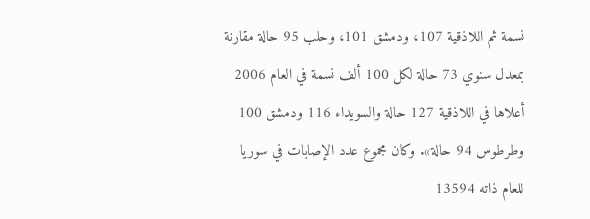نسمة ثم اللاذقية 107، ودمشق 101، وحلب 95 حالة مقارنة بمعدل سنوي 73 حالة لكل 100 ألف نسمة في العام 2006 أعلاها في اللاذقية 127 حالة والسويداء 116 ودمشق 100 وطرطوس 94 حالة». وكان مجموع عدد الإصابات في سوريا للعام ذاته 13594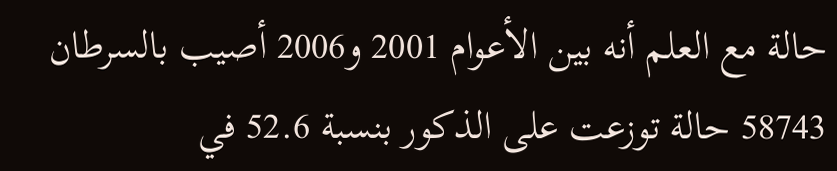حالة مع العلم أنه بين الأعوام 2001 و2006 أصيب بالسرطان 58743 حالة توزعت على الذكور بنسبة 52.6 في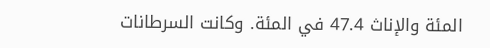المئة والإناث 47.4 في المئة. وكانت السرطانات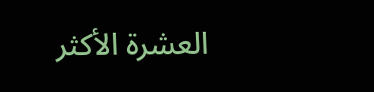العشرة الأكثر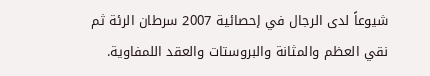شيوعاً لدى الرجال في إحصائية 2007 سرطان الرئة ثم نقي العظم والمثانة والبروستات والعقد اللمفاوية.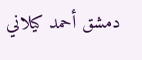دمشق أحمد كيلاني